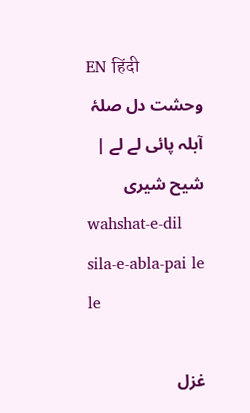EN हिंदी
وحشت دل صلۂ آبلہ پائی لے لے | شیح شیری
wahshat-e-dil sila-e-abla-pai le le

غزل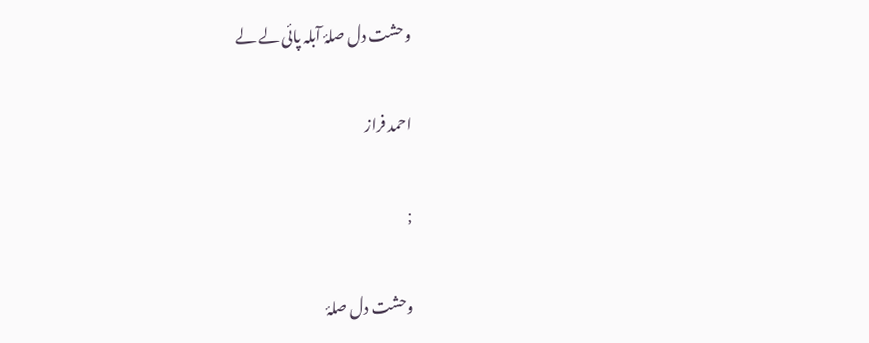وحشت دل صلۂ آبلہ پائی لے لے

احمد فراز

;

وحشت دل صلۂ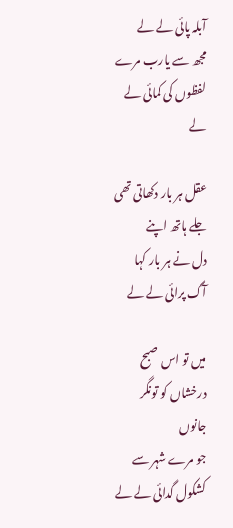آبلہ پائی لے لے
مجھ سے یارب مرے لفظوں کی کمائی لے لے

عقل ہر بار دکھاتی تھی جلے ہاتھ اپنے
دل نے ہر بار کہا آگ پرائی لے لے

میں تو اس صبح درخشاں کو تونگر جانوں
جو مرے شہر سے کشکول گدائی لے لے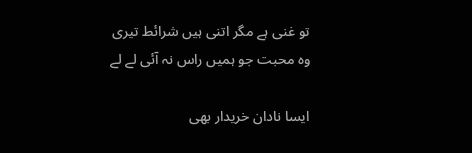تو غنی ہے مگر اتنی ہیں شرائط تیری
وہ محبت جو ہمیں راس نہ آئی لے لے

ایسا نادان خریدار بھی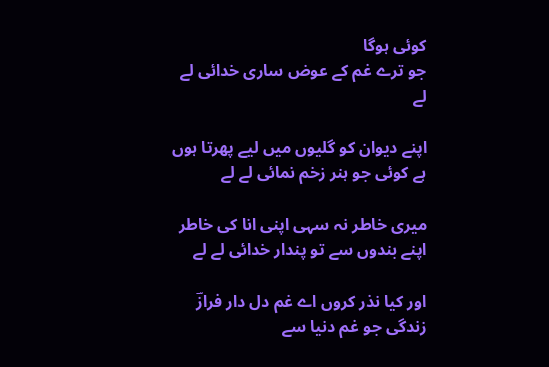کوئی ہوگا
جو ترے غم کے عوض ساری خدائی لے لے

اپنے دیوان کو گلیوں میں لیے پھرتا ہوں
ہے کوئی جو ہنر زخم نمائی لے لے

میری خاطر نہ سہی اپنی انا کی خاطر
اپنے بندوں سے تو پندار خدائی لے لے

اور کیا نذر کروں اے غم دل دار فرازؔ
زندگی جو غم دنیا سے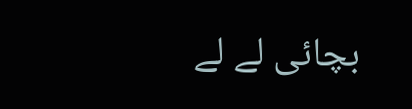بچائی لے لے